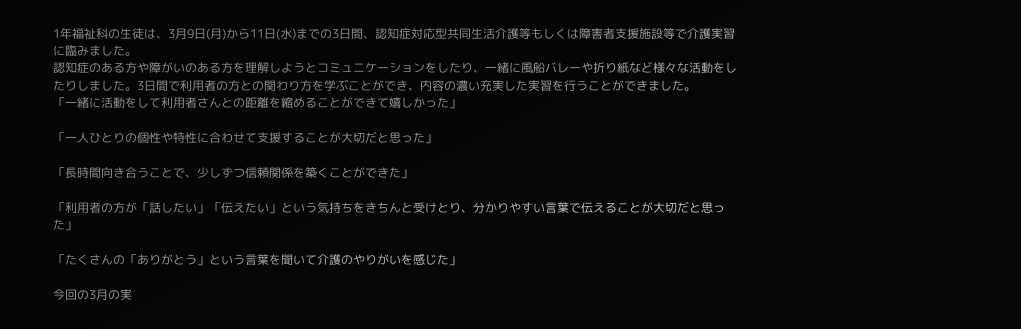1年福祉科の生徒は、3月9日(月)から11日(水)までの3日間、認知症対応型共同生活介護等もしくは障害者支援施設等で介護実習に臨みました。
認知症のある方や障がいのある方を理解しようとコミュニケーションをしたり、一緒に風船バレーや折り紙など様々な活動をしたりしました。3日間で利用者の方との関わり方を学ぶことができ、内容の濃い充実した実習を行うことができました。
「一緒に活動をして利用者さんとの距離を縮めることができて嬉しかった」

「一人ひとりの個性や特性に合わせて支援することが大切だと思った」

「長時間向き合うことで、少しずつ信頼関係を築くことができた」

「利用者の方が「話したい」「伝えたい」という気持ちをきちんと受けとり、分かりやすい言葉で伝えることが大切だと思った」

「たくさんの「ありがとう」という言葉を聞いて介護のやりがいを感じた」

今回の3月の実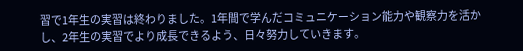習で1年生の実習は終わりました。1年間で学んだコミュニケーション能力や観察力を活かし、2年生の実習でより成長できるよう、日々努力していきます。